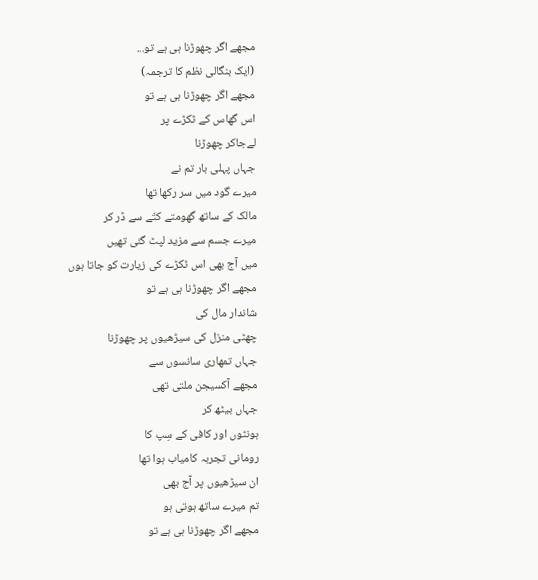مجھے اگر چھوڑنا ہی ہے تو...
(ایک بنگالی نظم کا ترجمہ)
مجھے اگر چھوڑنا ہی ہے تو
اس گھاس کے ٹکڑے پر
لےجاکر چھوڑنا
جہاں پہلی بار تم نے
میرے گود میں سر رکھا تھا
مالک کے ساتھ گھومتے کتّے سے ڈر کر
میرے جسم سے مزید لپٹ گئی تھیں
میں آج بھی اس ٹکڑے کی زیارت کو جاتا ہوں
مجھے اگر چھوڑنا ہی ہے تو
شاندار مال کی
چھٹی منزل کی سیڑھیوں پر چھوڑنا
جہاں تمھاری سانسوں سے
مجھے آکسیجن ملتی تھی
جہاں بیٹھ کر
ہونٹوں اور کافی کے سِپ کا
رومانی تجربہ کامیاب ہوا تھا
ان سیڑھیوں پر آج بھی
تم میرے ساتھ ہوتی ہو
مجھے اگر چھوڑنا ہی ہے تو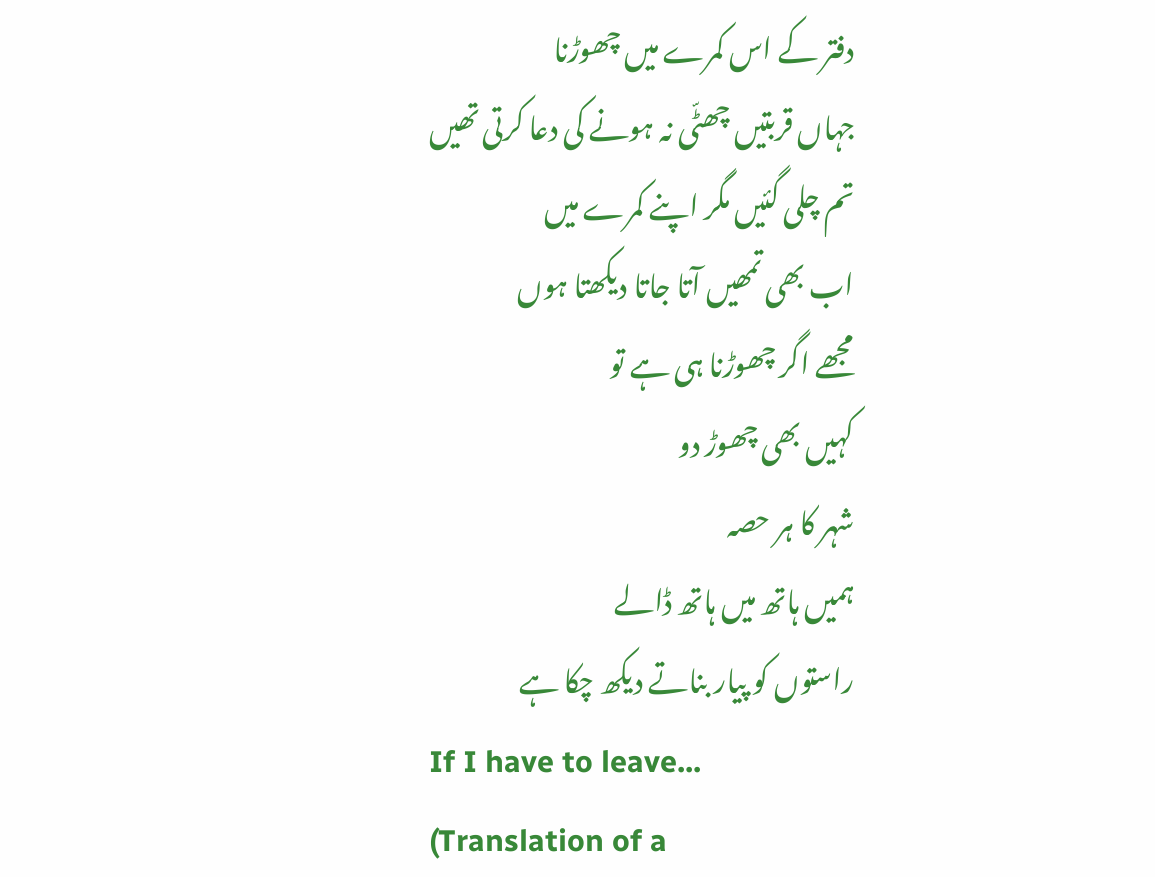دفتر کے اس کمرے میں چھوڑنا
جہاں قربتیں چھٹّی نہ ہونے کی دعا کرتی تھیں
تم چلی گئیں مگر اپنے کمرے میں
اب بھی تمھیں آتا جاتا دیکھتا ہوں
مجھے اگر چھوڑنا ہی ہے تو
کہیں بھی چھوڑ دو
شہر کا ہر حصہ
ہمیں ہاتھ میں ہاتھ ڈالے
راستوں کو پیار بناتے دیکھ چکا ہے
If I have to leave...
(Translation of a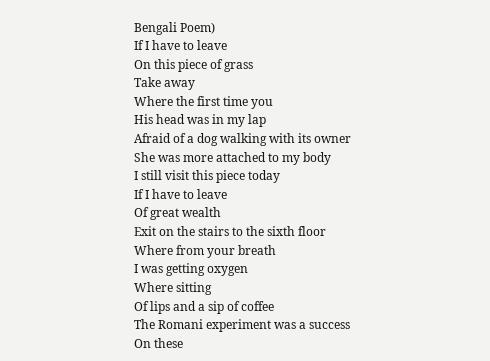Bengali Poem)
If I have to leave
On this piece of grass
Take away
Where the first time you
His head was in my lap
Afraid of a dog walking with its owner
She was more attached to my body
I still visit this piece today
If I have to leave
Of great wealth
Exit on the stairs to the sixth floor
Where from your breath
I was getting oxygen
Where sitting
Of lips and a sip of coffee
The Romani experiment was a success
On these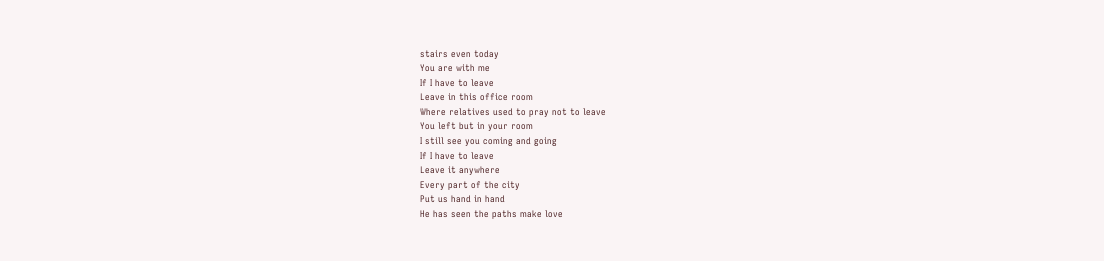stairs even today
You are with me
If I have to leave
Leave in this office room
Where relatives used to pray not to leave
You left but in your room
I still see you coming and going
If I have to leave
Leave it anywhere
Every part of the city
Put us hand in hand
He has seen the paths make love